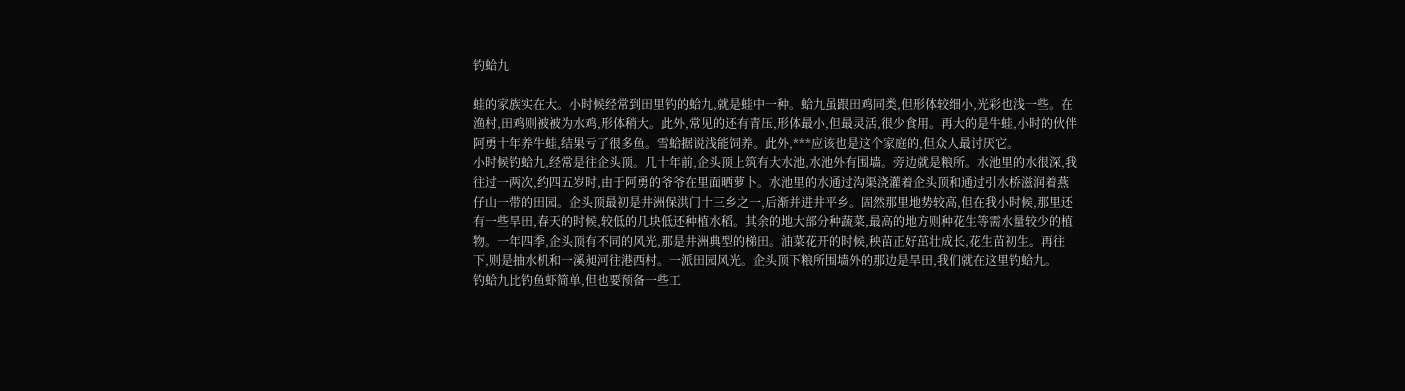钓蛤九

蛙的家族实在大。小时候经常到田里钓的蛤九,就是蛙中一种。蛤九虽跟田鸡同类,但形体较细小,光彩也浅一些。在渔村,田鸡则被被为水鸡,形体稍大。此外,常见的还有青压,形体最小,但最灵活,很少食用。再大的是牛蛙,小时的伙伴阿勇十年养牛蛙,结果亏了很多鱼。雪蛤据说浅能饲养。此外,***应该也是这个家庭的,但众人最讨厌它。
小时候钓蛤九,经常是往企头顶。几十年前,企头顶上筑有大水池,水池外有围墙。旁边就是粮所。水池里的水很深,我往过一两次,约四五岁时,由于阿勇的爷爷在里面晒萝卜。水池里的水通过沟渠浇灌着企头顶和通过引水桥滋润着燕仔山一带的田园。企头顶最初是井洲保洪门十三乡之一,后渐并进井平乡。固然那里地势较高,但在我小时候,那里还有一些旱田,春天的时候,较低的几块低还种植水稻。其余的地大部分种蔬菜,最高的地方则种花生等需水量较少的植物。一年四季,企头顶有不同的风光,那是井洲典型的梯田。油菜花开的时候,秧苗正好茁壮成长,花生苗初生。再往下,则是抽水机和一溪昶河往港西村。一派田园风光。企头顶下粮所围墙外的那边是旱田,我们就在这里钓蛤九。
钓蛤九比钓鱼虾简单,但也要预备一些工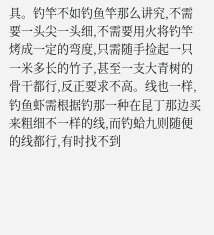具。钓竿不如钓鱼竿那么讲究,不需要一头尖一头细,不需要用火将钓竿烤成一定的弯度,只需随手捡起一只一米多长的竹子,甚至一支大青树的骨干都行,反正要求不高。线也一样,钓鱼虾需根据钓那一种在昆丁那边买来粗细不一样的线,而钓蛤九则随便的线都行,有时找不到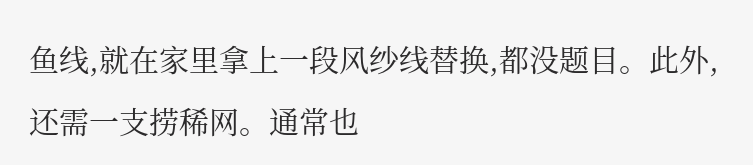鱼线,就在家里拿上一段风纱线替换,都没题目。此外,还需一支捞稀网。通常也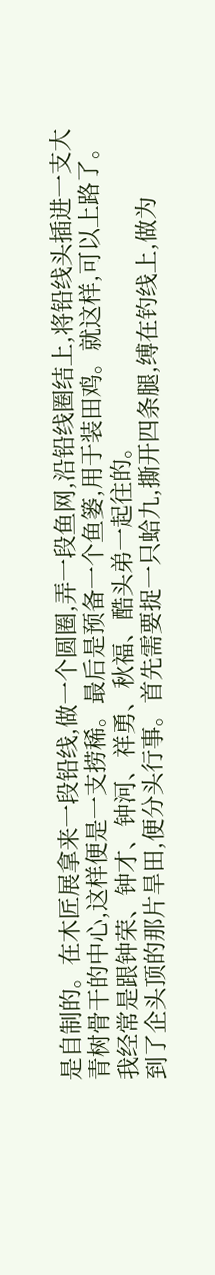是自制的。在木匠展拿来一段铅线,做一个圆圈,弄一段鱼网,沿铅线圈结上,将铅线头插进一支大青树骨干的中心,这样便是一支捞稀。最后是预备一个鱼篓,用于装田鸡。就这样,可以上路了。我经常是跟钟荣、钟才、钟河、祥勇、秋福、酷头弟一起往的。
到了企头顶的那片旱田,便分头行事。首先需要捉一只蛤九,撕开四条腿,缚在钓线上,做为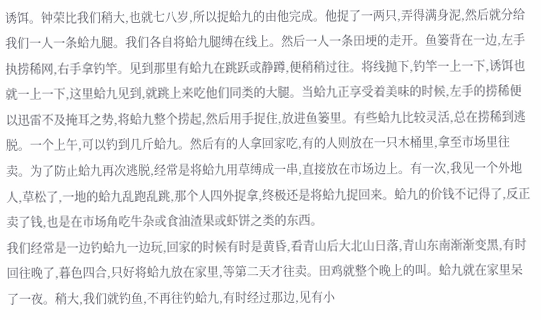诱饵。钟荣比我们稍大,也就七八岁,所以捉蛤九的由他完成。他捉了一两只,弄得满身泥,然后就分给我们一人一条蛤九腿。我们各自将蛤九腿缚在线上。然后一人一条田埂的走开。鱼篓背在一边,左手执捞稀网,右手拿钓竿。见到那里有蛤九在跳跃或静蹲,便稍稍过往。将线抛下,钓竿一上一下,诱饵也就一上一下,这里蛤九见到,就跳上来吃他们同类的大腿。当蛤九正享受着美味的时候,左手的捞稀便以迅雷不及掩耳之势,将蛤九整个捞起,然后用手捉住,放进鱼篓里。有些蛤九比较灵活,总在捞稀到逃脱。一个上午,可以钓到几斤蛤九。然后有的人拿回家吃,有的人则放在一只木桶里,拿至市场里往卖。为了防止蛤九再次逃脱,经常是将蛤九用草缚成一串,直接放在市场边上。有一次,我见一个外地人,草松了,一地的蛤九乱跑乱跳,那个人四外捉拿,终极还是将蛤九捉回来。蛤九的价钱不记得了,反正卖了钱,也是在市场角吃牛杂或食油渣果或虾饼之类的东西。
我们经常是一边钓蛤九一边玩,回家的时候有时是黄昏,看青山后大北山日落,青山东南渐渐变黑,有时回往晚了,暮色四合,只好将蛤九放在家里,等第二天才往卖。田鸡就整个晚上的叫。蛤九就在家里呆了一夜。稍大,我们就钓鱼,不再往钓蛤九,有时经过那边,见有小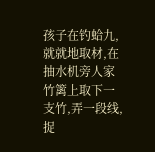孩子在钓蛤九,就就地取材,在抽水机旁人家竹篱上取下一支竹,弄一段线,捉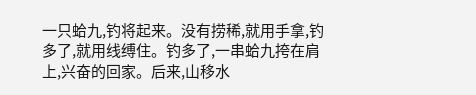一只蛤九,钓将起来。没有捞稀,就用手拿,钓多了,就用线缚住。钓多了,一串蛤九挎在肩上,兴奋的回家。后来,山移水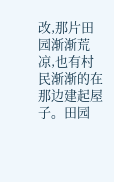改,那片田园渐渐荒凉,也有村民渐渐的在那边建起屋子。田园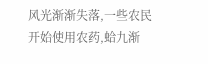风光渐渐失落,一些农民开始使用农药,蛤九渐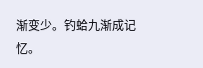渐变少。钓蛤九渐成记忆。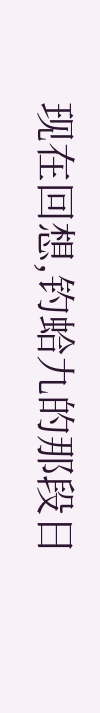现在回想,钓蛤九的那段日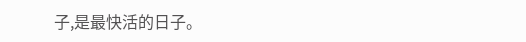子,是最快活的日子。